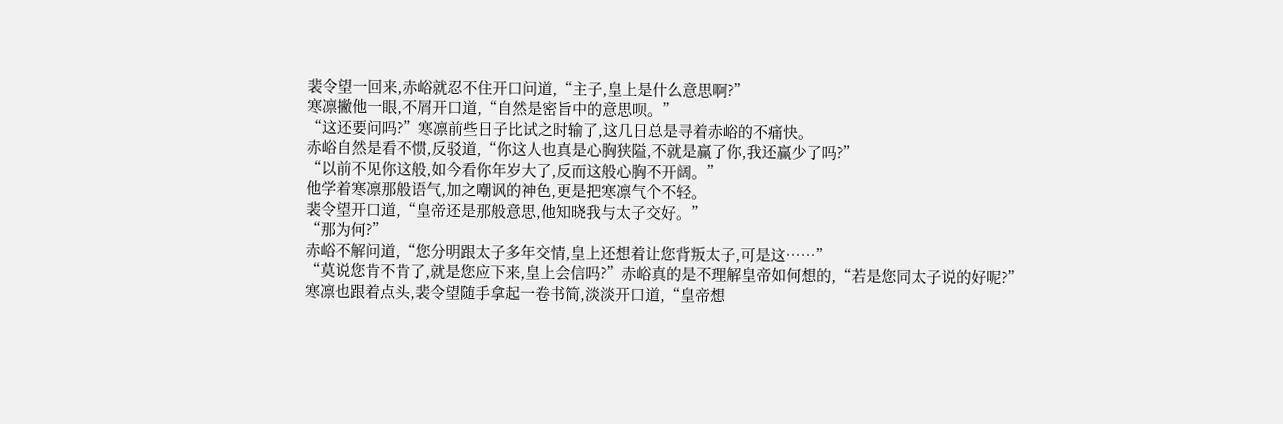裴令望一回来,赤峪就忍不住开口问道,“主子,皇上是什么意思啊?”
寒凛撇他一眼,不屑开口道,“自然是密旨中的意思呗。”
“这还要问吗?”寒凛前些日子比试之时输了,这几日总是寻着赤峪的不痛快。
赤峪自然是看不惯,反驳道,“你这人也真是心胸狭隘,不就是赢了你,我还赢少了吗?”
“以前不见你这般,如今看你年岁大了,反而这般心胸不开阔。”
他学着寒凛那般语气,加之嘲讽的神色,更是把寒凛气个不轻。
裴令望开口道,“皇帝还是那般意思,他知晓我与太子交好。”
“那为何?”
赤峪不解问道,“您分明跟太子多年交情,皇上还想着让您背叛太子,可是这……”
“莫说您肯不肯了,就是您应下来,皇上会信吗?”赤峪真的是不理解皇帝如何想的,“若是您同太子说的好呢?”
寒凛也跟着点头,裴令望随手拿起一卷书简,淡淡开口道,“皇帝想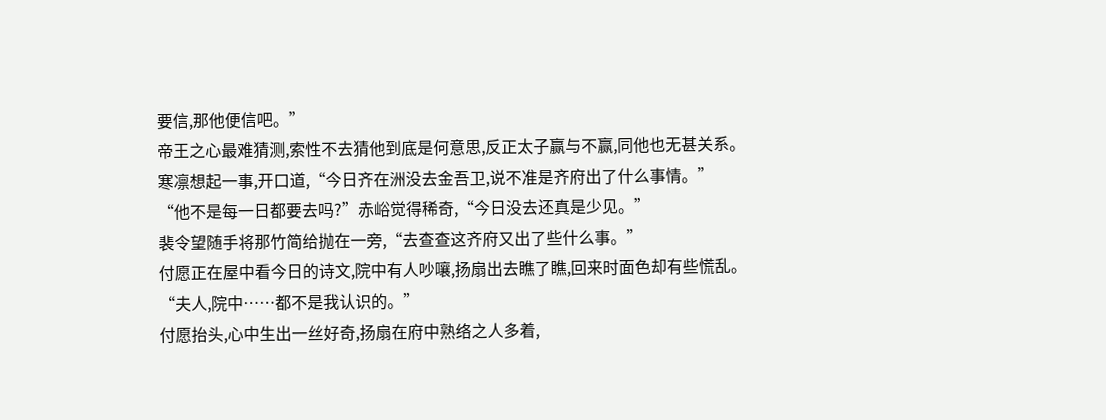要信,那他便信吧。”
帝王之心最难猜测,索性不去猜他到底是何意思,反正太子赢与不赢,同他也无甚关系。
寒凛想起一事,开口道,“今日齐在洲没去金吾卫,说不准是齐府出了什么事情。”
“他不是每一日都要去吗?”赤峪觉得稀奇,“今日没去还真是少见。”
裴令望随手将那竹简给抛在一旁,“去查查这齐府又出了些什么事。”
付愿正在屋中看今日的诗文,院中有人吵嚷,扬扇出去瞧了瞧,回来时面色却有些慌乱。
“夫人,院中……都不是我认识的。”
付愿抬头,心中生出一丝好奇,扬扇在府中熟络之人多着,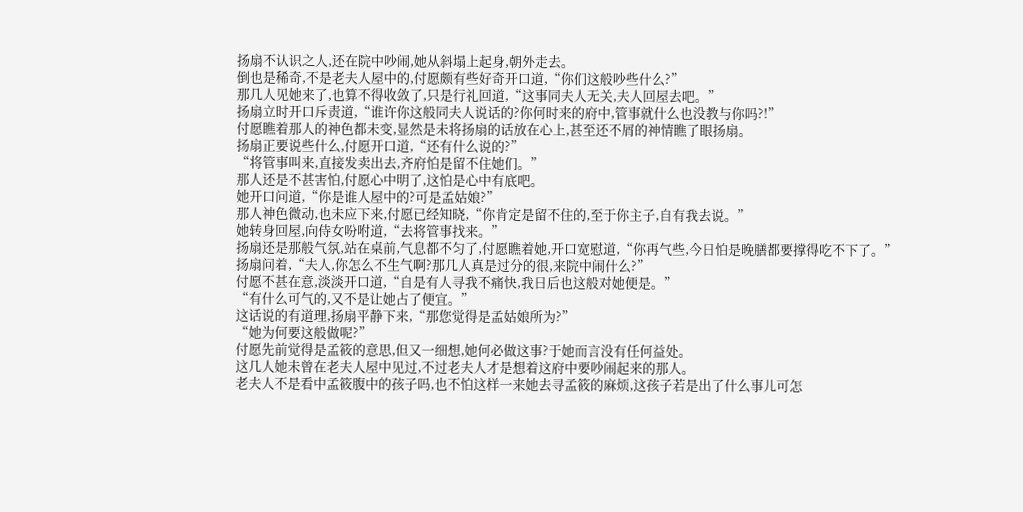扬扇不认识之人,还在院中吵闹,她从斜塌上起身,朝外走去。
倒也是稀奇,不是老夫人屋中的,付愿颇有些好奇开口道,“你们这般吵些什么?”
那几人见她来了,也算不得收敛了,只是行礼回道,“这事同夫人无关,夫人回屋去吧。”
扬扇立时开口斥责道,“谁许你这般同夫人说话的?你何时来的府中,管事就什么也没教与你吗?!”
付愿瞧着那人的神色都未变,显然是未将扬扇的话放在心上,甚至还不屑的神情瞧了眼扬扇。
扬扇正要说些什么,付愿开口道,“还有什么说的?”
“将管事叫来,直接发卖出去,齐府怕是留不住她们。”
那人还是不甚害怕,付愿心中明了,这怕是心中有底吧。
她开口问道,“你是谁人屋中的?可是孟姑娘?”
那人神色微动,也未应下来,付愿已经知晓,“你肯定是留不住的,至于你主子,自有我去说。”
她转身回屋,向侍女吩咐道,“去将管事找来。”
扬扇还是那般气氛,站在桌前,气息都不匀了,付愿瞧着她,开口宽慰道,“你再气些,今日怕是晚膳都要撑得吃不下了。”
扬扇问着,“夫人,你怎么不生气啊?那几人真是过分的很,来院中闹什么?”
付愿不甚在意,淡淡开口道,“自是有人寻我不痛快,我日后也这般对她便是。”
“有什么可气的,又不是让她占了便宜。”
这话说的有道理,扬扇平静下来,“那您觉得是孟姑娘所为?”
“她为何要这般做呢?”
付愿先前觉得是孟筱的意思,但又一细想,她何必做这事?于她而言没有任何益处。
这几人她未曾在老夫人屋中见过,不过老夫人才是想着这府中要吵闹起来的那人。
老夫人不是看中孟筱腹中的孩子吗,也不怕这样一来她去寻孟筱的麻烦,这孩子若是出了什么事儿可怎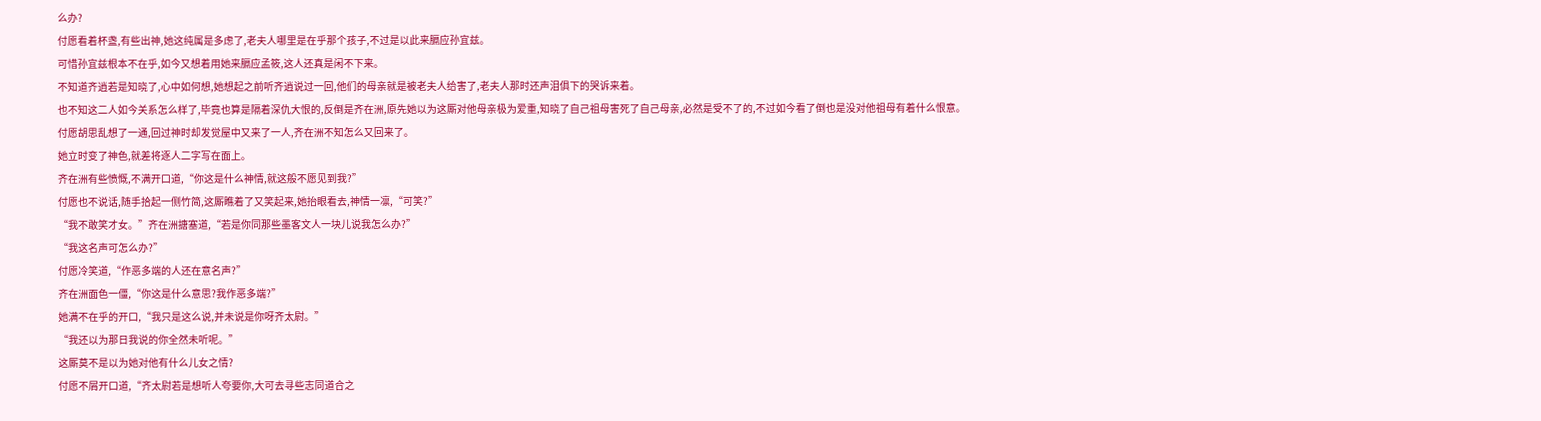么办?
付愿看着杯盏,有些出神,她这纯属是多虑了,老夫人哪里是在乎那个孩子,不过是以此来膈应孙宜兹。
可惜孙宜兹根本不在乎,如今又想着用她来膈应孟筱,这人还真是闲不下来。
不知道齐逍若是知晓了,心中如何想,她想起之前听齐逍说过一回,他们的母亲就是被老夫人给害了,老夫人那时还声泪俱下的哭诉来着。
也不知这二人如今关系怎么样了,毕竟也算是隔着深仇大恨的,反倒是齐在洲,原先她以为这厮对他母亲极为爱重,知晓了自己祖母害死了自己母亲,必然是受不了的,不过如今看了倒也是没对他祖母有着什么恨意。
付愿胡思乱想了一通,回过神时却发觉屋中又来了一人,齐在洲不知怎么又回来了。
她立时变了神色,就差将逐人二字写在面上。
齐在洲有些愤慨,不满开口道,“你这是什么神情,就这般不愿见到我?”
付愿也不说话,随手拾起一侧竹简,这厮瞧着了又笑起来,她抬眼看去,神情一凛,“可笑?”
“我不敢笑才女。”齐在洲搪塞道,“若是你同那些墨客文人一块儿说我怎么办?”
“我这名声可怎么办?”
付愿冷笑道,“作恶多端的人还在意名声?”
齐在洲面色一僵,“你这是什么意思?我作恶多端?”
她满不在乎的开口,“我只是这么说,并未说是你呀齐太尉。”
“我还以为那日我说的你全然未听呢。”
这厮莫不是以为她对他有什么儿女之情?
付愿不屑开口道,“齐太尉若是想听人夸要你,大可去寻些志同道合之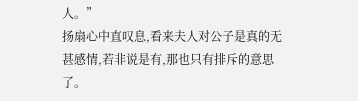人。”
扬扇心中直叹息,看来夫人对公子是真的无甚感情,若非说是有,那也只有排斥的意思了。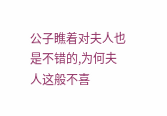公子瞧着对夫人也是不错的,为何夫人这般不喜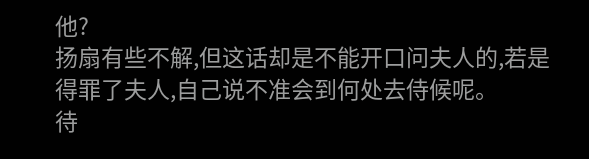他?
扬扇有些不解,但这话却是不能开口问夫人的,若是得罪了夫人,自己说不准会到何处去侍候呢。
待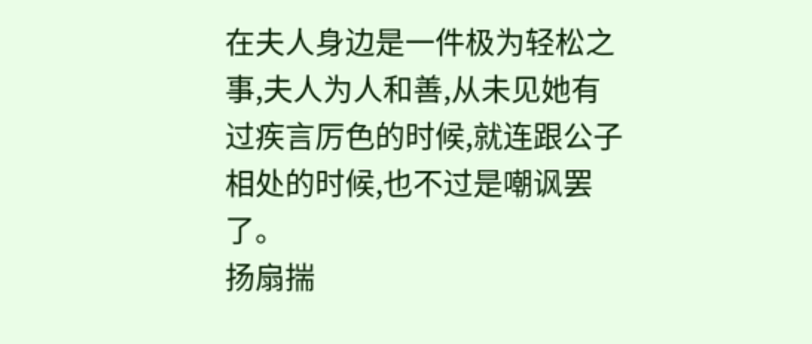在夫人身边是一件极为轻松之事,夫人为人和善,从未见她有过疾言厉色的时候,就连跟公子相处的时候,也不过是嘲讽罢了。
扬扇揣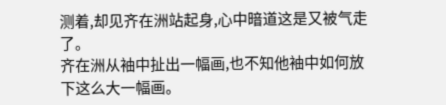测着,却见齐在洲站起身,心中暗道这是又被气走了。
齐在洲从袖中扯出一幅画,也不知他袖中如何放下这么大一幅画。